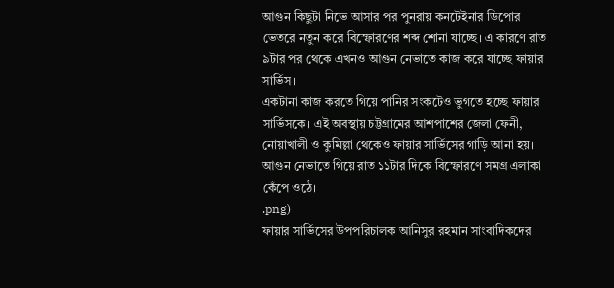আগুন কিছুটা নিভে আসার পর পুনরায় কনটেইনার ডিপোর ভেতরে নতুন করে বিস্ফোরণের শব্দ শোনা যাচ্ছে। এ কারণে রাত ৯টার পর থেকে এখনও আগুন নেভাতে কাজ করে যাচ্ছে ফায়ার সার্ভিস।
একটানা কাজ করতে গিয়ে পানির সংকটেও ভুগতে হচ্ছে ফায়ার সার্ভিসকে। এই অবস্থায় চট্টগ্রামের আশপাশের জেলা ফেনী, নোয়াখালী ও কুমিল্লা থেকেও ফায়ার সার্ভিসের গাড়ি আনা হয়। আগুন নেভাতে গিয়ে রাত ১১টার দিকে বিস্ফোরণে সমগ্র এলাকা কেঁপে ওঠে।
.png)
ফায়ার সার্ভিসের উপপরিচালক আনিসুর রহমান সাংবাদিকদের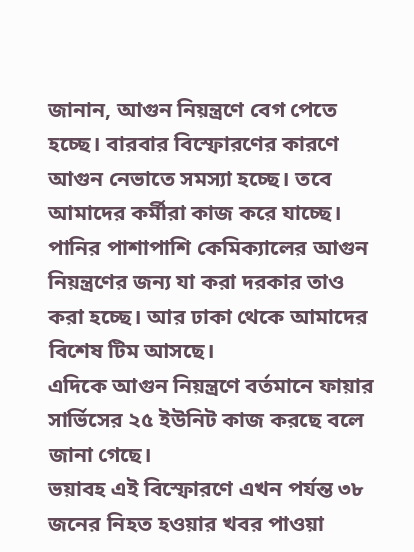জানান, আগুন নিয়ন্ত্রণে বেগ পেতে হচ্ছে। বারবার বিস্ফোরণের কারণে আগুন নেভাতে সমস্যা হচ্ছে। তবে আমাদের কর্মীরা কাজ করে যাচ্ছে। পানির পাশাপাশি কেমিক্যালের আগুন নিয়ন্ত্রণের জন্য যা করা দরকার তাও করা হচ্ছে। আর ঢাকা থেকে আমাদের বিশেষ টিম আসছে।
এদিকে আগুন নিয়ন্ত্রণে বর্তমানে ফায়ার সার্ভিসের ২৫ ইউনিট কাজ করছে বলে জানা গেছে।
ভয়াবহ এই বিস্ফোরণে এখন পর্যন্ত ৩৮ জনের নিহত হওয়ার খবর পাওয়া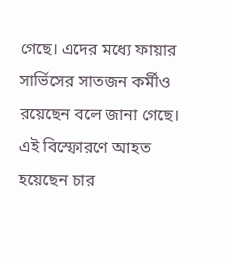গেছে। এদের মধ্যে ফায়ার সার্ভিসের সাতজন কর্মীও রয়েছেন বলে জানা গেছে। এই বিস্ফোরণে আহত হয়েছেন চার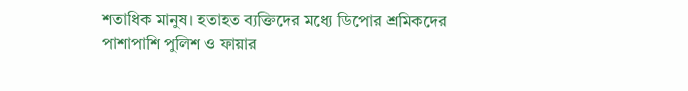শতাধিক মানুষ। হতাহত ব্যক্তিদের মধ্যে ডিপোর শ্রমিকদের পাশাপাশি পুলিশ ও ফায়ার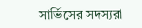সার্ভিসের সদস্যরা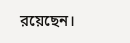রয়েছেন।